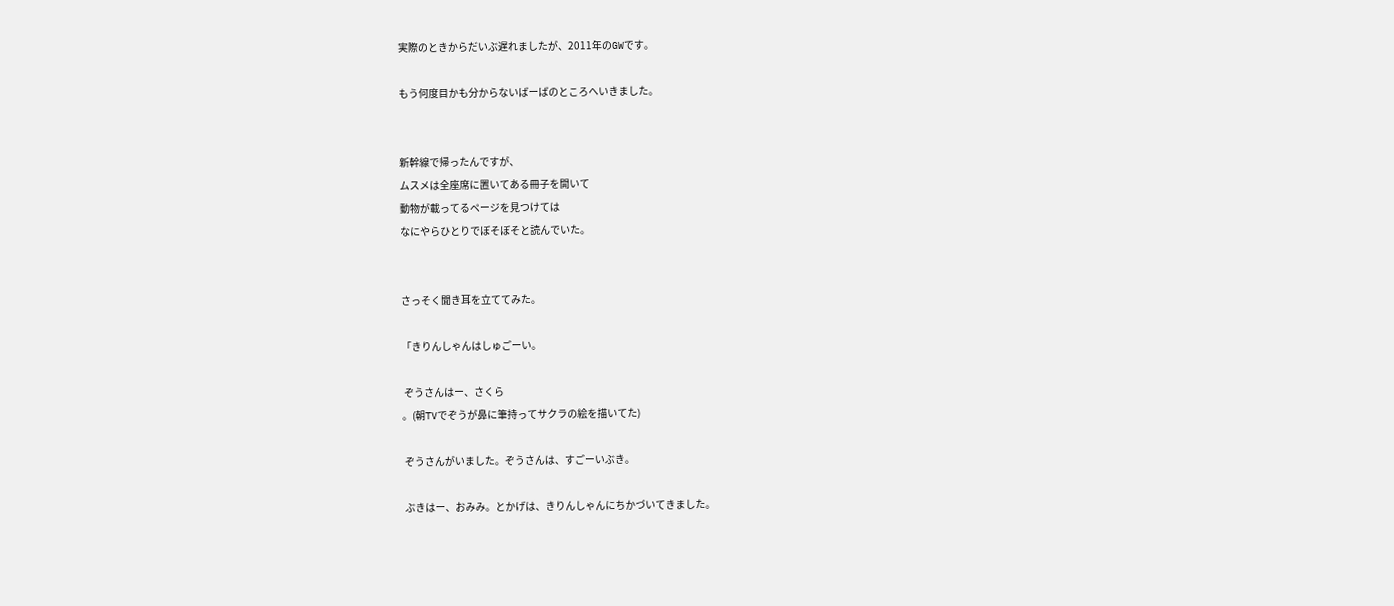実際のときからだいぶ遅れましたが、2011年のGWです。

もう何度目かも分からないばーばのところへいきました。


新幹線で帰ったんですが、
ムスメは全座席に置いてある冊子を開いて
動物が載ってるページを見つけては
なにやらひとりでぼそぼそと読んでいた。


さっそく聞き耳を立ててみた。

「きりんしゃんはしゅごーい。

 ぞうさんはー、さくら
。(朝TVでぞうが鼻に筆持ってサクラの絵を描いてた)

 ぞうさんがいました。ぞうさんは、すごーいぶき。

 ぶきはー、おみみ。とかげは、きりんしゃんにちかづいてきました。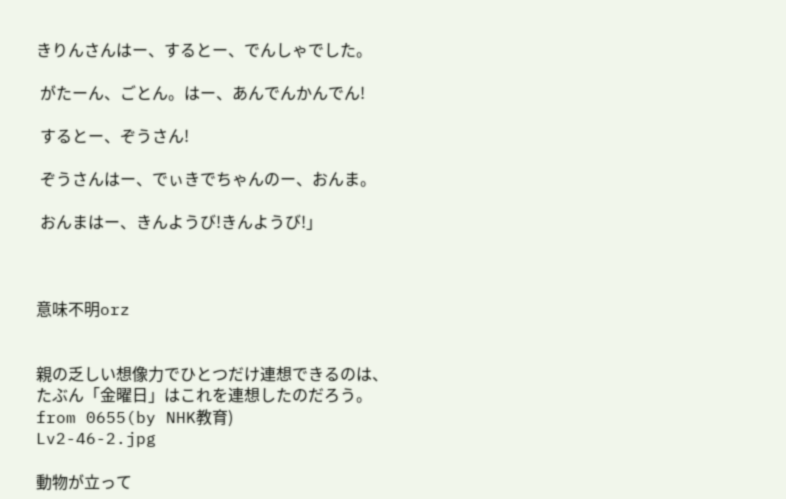きりんさんはー、するとー、でんしゃでした。

 がたーん、ごとん。はー、あんでんかんでん!

 するとー、ぞうさん!

 ぞうさんはー、でぃきでちゃんのー、おんま。

 おんまはー、きんようび!きんようび!」



意味不明orz


親の乏しい想像力でひとつだけ連想できるのは、
たぶん「金曜日」はこれを連想したのだろう。
from 0655(by NHK教育)
Lv2-46-2.jpg

動物が立って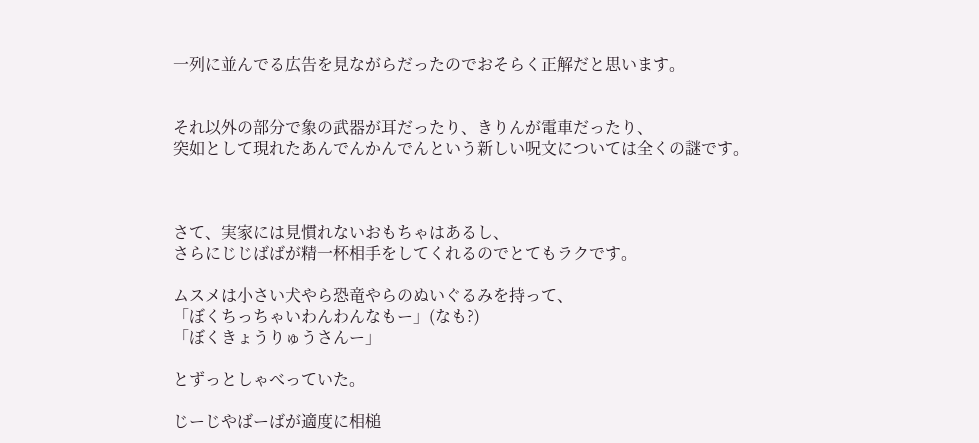一列に並んでる広告を見ながらだったのでおそらく正解だと思います。


それ以外の部分で象の武器が耳だったり、きりんが電車だったり、
突如として現れたあんでんかんでんという新しい呪文については全くの謎です。



さて、実家には見慣れないおもちゃはあるし、
さらにじじばばが精一杯相手をしてくれるのでとてもラクです。

ムスメは小さい犬やら恐竜やらのぬいぐるみを持って、
「ぼくちっちゃいわんわんなもー」(なも?)
「ぼくきょうりゅうさんー」

とずっとしゃべっていた。

じーじやばーばが適度に相槌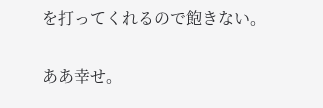を打ってくれるので飽きない。

ああ幸せ。